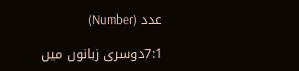عدد (Number)

7:1دوسری زبانوں میں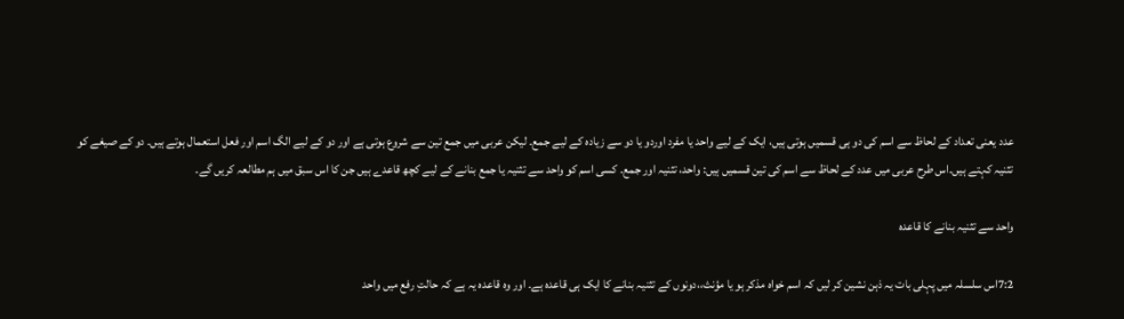عدد یعنی تعداد کے لحاظ سے اسم کی دو ہی قسمیں ہوتی ہیں، ایک کے لیے واحد یا مفرد اوردو یا دو سے زیادہ کے لیے جمع۔ لیکن عربی میں جمع تین سے شروع ہوتی ہے اور دو کے لیے الگ اسم اور فعل استعمال ہوتے ہیں۔ دو کے صیغے کو تثنیہ کہتے ہیں۔اس طرح عربی میں عدد کے لحاظ سے اسم کی تین قسمیں ہیں: واحد، تثنیہ اور جمع۔ کسی اسم کو واحد سے تثنیہ یا جمع بنانے کے لیے کچھ قاعدے ہیں جن کا اس سبق میں ہم مطالعہ کریں گے۔

واحد سے تثنیہ بنانے کا قاعدہ

7:2اس سلسلہ میں پہلی بات یہ ذہن نشین کر لیں کہ اسم خواہ مذکر ہو یا مؤنث،،دونوں کے تثنیہ بنانے کا ایک ہی قاعدہ ہے۔ اور وہ قاعدہ یہ ہے کہ حالتِ رفع میں واحد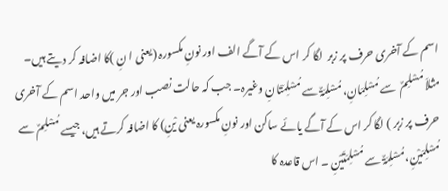اسم کے آخری حرف پر زبر  لگا کر اس کے آگے الف اور نونِ مکسورہ (یعنی ا نِ )کا اضافہ کر دیتے ہیں۔ مثلاَ مُسْلِمٌ  سے مُسْلِمَانِ، مُسْلِمَۃٌ سے مُسْلِمَتَانِ وغیرہ۔ جب کہ حالت نصب اور جر میں واحد اسم کے آخری حرف پر زبر ) لگا کر اس کے آگے یائے ساکن اور نونِ مکسورہ یعنی یْنِ) کا اضافہ کرتے ہیں، جیسے مُسْلِمٌ سے مُسْلِمَیْنِ، مُسْلِمَۃٌ سے مُسْلِمَتَیْنِ ۔ اس قاعدہ کا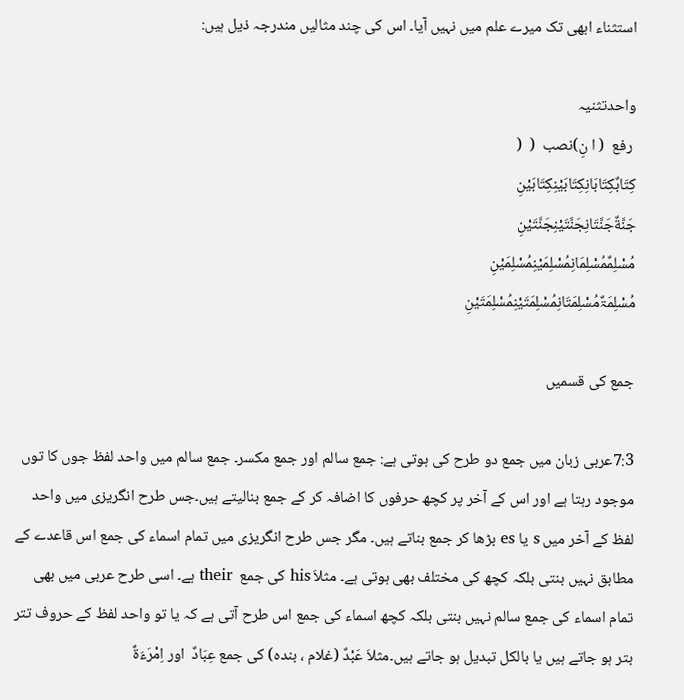استثناء ابھی تک میرے علم میں نہیں آیا۔ اس کی چند مثالیں مندرجہ ذیل ہیں:

واحدتثنیہ
 رفع  ( ا نِ)نصب  (  (
کِتَابٌكِتَابَانِكِتَابَیْنِكِتَابَیْنِ
جَنَّةٌجَنَّتَانِجَنَّتَیْنِجَنَّتَیْنِ
مُسْلِمٌمُسْلِمَانِمُسْلِمَیْنِمُسْلِمَیْنِ
مُسْلِمَۃٌمُسْلِمَتَانِمُسْلِمَتَیْنِمُسْلِمَتَیْنِ

جمع کی قسمیں

7:3عربی زبان میں جمع دو طرح کی ہوتی ہے: جمع سالم اور جمع مکسر۔ جمع سالم میں واحد لفظ جوں کا توں موجود رہتا ہے اور اس کے آخر پر کچھ حرفوں کا اضافہ کر کے جمع بنالیتے ہیں۔جس طرح انگریزی میں واحد لفظ کے آخر میں s یا es بڑھا کر جمع بناتے ہیں۔ مگر جس طرح انگریزی میں تمام اسماء کی جمع اس قاعدے کے مطابق نہیں بنتی بلکہ کچھ کی مختلف بھی ہوتی ہے۔ مثلاَ his کی جمع  their ہے۔ اسی طرح عربی میں بھی تمام اسماء کی جمع سالم نہیں بنتی بلکہ کچھ اسماء کی جمع اس طرح آتی ہے کہ یا تو واحد لفظ کے حروف تتر بتر ہو جاتے ہیں یا بالکل تبدیل ہو جاتے ہیں۔مثلاَ عَبْدٌ (غلام ، بندہ) کی جمع عِبَادٌ  اور اِمْرَءَۃٌ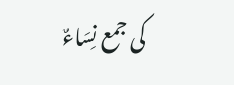کی جمع نِسَاءٌ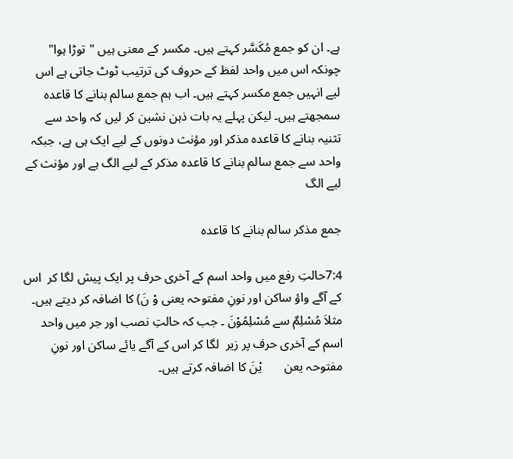ہے۔ ان کو جمع مُکَسَّر کہتے ہیں۔ مکسر کے معنی ہیں "توڑا ہوا" چونکہ اس میں واحد لفظ کے حروف کی ترتیب ٹوٹ جاتی ہے اس لیے انہیں جمع مکسر کہتے ہیں۔ اب ہم جمع سالم بنانے کا قاعدہ سمجھتے ہیں۔ لیکن پہلے یہ بات ذہن نشین کر لیں کہ واحد سے تثنیہ بنانے کا قاعدہ مذکر اور مؤنث دونوں کے لیے ایک ہی ہے، جبکہ واحد سے جمع سالم بنانے کا قاعدہ مذکر کے لیے الگ ہے اور مؤنث کے لیے الگ

جمع مذکر سالم بنانے کا قاعدہ

7:4حالتِ رفع میں واحد اسم کے آخری حرف پر ایک پیش لگا کر  اس کے آگے واؤ ساکن اور نونِ مفتوحہ یعنی وْ نَ) کا اضافہ کر دیتے ہیں۔ مثلاَ مُسْلِمٌ سے مُسْلِمُوْنَ ۔ جب کہ حالتِ نصب اور جر میں واحد اسم کے آخری حرف پر زیر  لگا کر اس کے آگے یائے ساکن اور نونِ مفتوحہ یعن       یْنَ کا اضافہ کرتے ہیں۔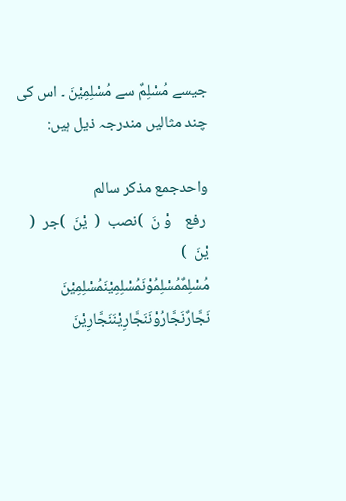جیسے مُسْلِمٌ سے مُسْلِمِیْنَ ۔ اس کی چند مثالیں مندرجہ ذیل ہیں:

واحدجمع مذکر سالم
 رفع    وْ نَ  )نصب  (  یْنَ  )جر  (   یْنَ  )
مُسْلِمٌمُسْلِمُوْنَمُسْلِمِیْنَمُسْلِمِیْنَ
نَجَّارٌنَجَّارُوْنَنَجَّارِيْنَنَجَّارِيْنَ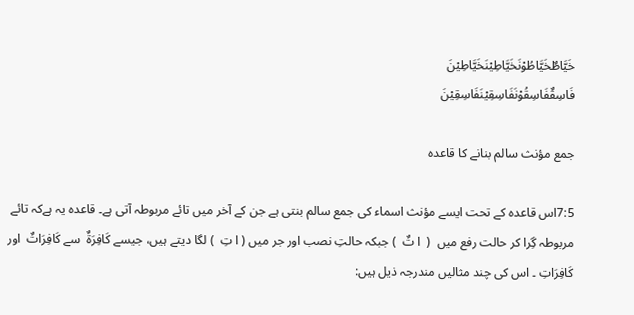خَیَّاطٌخَیَّاطُوْنَخَیَّاطِیْنَخَیَّاطِیْنَ
فَاسِقٌفَاسِقُوْنَفَاسِقِیْنَفَاسِقِیْنَ

جمع مؤنث سالم بنانے کا قاعدہ

7:5اس قاعدہ کے تحت ایسے مؤنث اسماء کی جمع سالم بنتی ہے جن کے آخر میں تائے مربوطہ آتی ہے۔ قاعدہ یہ ہےکہ تائے مربوطہ گِرا کر حالت رفع میں  (  ا تٌ  ) جبکہ حالتِ نصب اور جر میں ( ا تِ  ) لگا دیتے ہیں، جیسے کَافِرَۃٌ  سے کَافِرَاتٌ  اور کَافِرَاتِ ۔ اس کی چند مثالیں مندرجہ ذیل ہیں: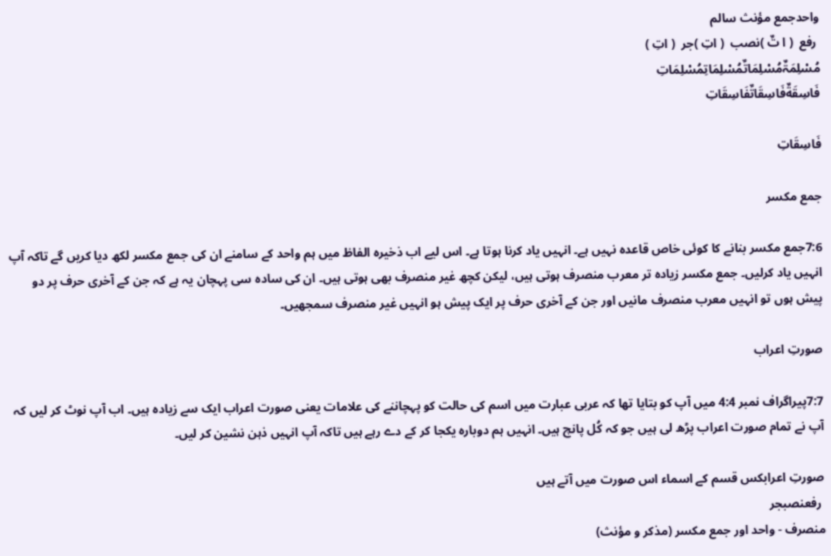واحدجمع مؤنث سالم
 رفع  ( ا تٌ )نصب  ( اتِ )جر  ( اتِ )
مُسْلِمَۃٌمُسْلِمَاتٌمُسْلِمَاتِمُسْلِمَاتِ
فَاسِقَةٌفَاسِقَاتٌفَاسِقَاتِ

فَاسِقَاتِ

جمع مکسر

7:6جمع مکسر بنانے کا کوئی خاص قاعدہ نہیں ہے۔ انہیں یاد کرنا ہوتا ہے۔ اس لیے اب ذخیرہ الفاظ میں ہم واحد کے سامنے ان کی جمع مکسر لکھ دیا کریں گے تاکہ آپ انہیں یاد کرلیں۔ جمع مکسر زیادہ تر معرب منصرف ہوتی ہیں، لیکن کچھ غیر منصرف بھی ہوتی ہیں۔ ان کی سادہ سی پہچان یہ ہے کہ جن کے آخری حرف پر دو پیش ہوں تو انہیں معرب منصرف مانیں اور جن کے آخری حرف پر ایک پیش ہو انہیں غیر منصرف سمجھیں۔

صورتِ اعراب

7:7پیراگراف نمبر 4:4 میں آپ کو بتایا تھا کہ عربی عبارت میں اسم کی حالت کو پہچاننے کی علامات یعنی صورت اعراب ایک سے زیادہ ہیں۔ اب آپ نوٹ کر لیں کہ آپ نے تمام صورت اعراب پڑھ لی ہیں جو کہ کُل پانچ ہیں۔ انہیں ہم دوبارہ یکجا کر کے دے رہے ہیں تاکہ آپ انہیں ذہن نشین کر لیں۔

صورتِ اعرابکس قسم کے اسماء اس صورت میں آتے ہیں
 رفعنصبجر
منصرف - واحد اور جمع مکسر (مذکر و مؤنث)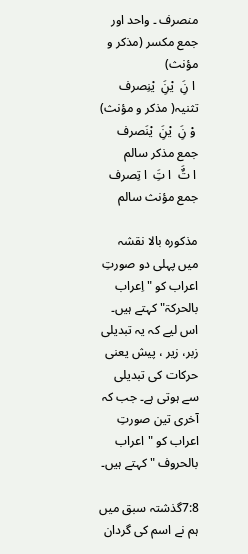منصرف ۔ واحد اور جمع مکسر (مذکر و مؤنث)
 ا نَِ  یْنَِ  یْنِصرف تثنیہ( مذکر و مؤنث)
 وْ نَِ  یْنَِ  یْنَصرف جمع مذکر سالم
 ا تٌَ  ا تَِ  ا تِصرف جمع مؤنث سالم

مذکورہ بالا نقشہ میں پہلی دو صورتِ اعراب کو " اِعراب بالحرکۃ" کہتے ہیں۔ اس لیے کہ یہ تبدیلی زبر، زیر ، پیش یعنی حرکات کی تبدیلی سے ہوتی ہے۔ جب کہ آخری تین صورتِ اعراب کو "اعراب بالحروف " کہتے ہیں۔

7:8گذشتہ سبق میں ہم نے اسم کی گردان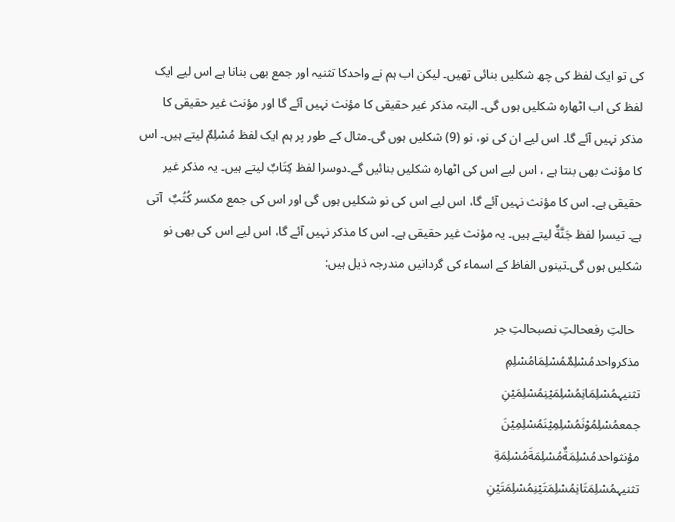کی تو ایک لفظ کی چھ شکلیں بنائی تھیں۔ لیکن اب ہم نے واحدکا تثنیہ اور جمع بھی بنانا ہے اس لیے ایک لفظ کی اب اٹھارہ شکلیں ہوں گی۔ البتہ مذکر غیر حقیقی کا مؤنث نہیں آئے گا اور مؤنث غیر حقیقی کا مذکر نہیں آئے گا۔ اس لیے ان کی نو، نو (9) شکلیں ہوں گی۔مثال کے طور پر ہم ایک لفظ مُسْلِمٌ لیتے ہیں۔ اس کا مؤنث بھی بنتا ہے ، اس لیے اس کی اٹھارہ شکلیں بنائیں گے۔دوسرا لفظ کِتَابٌ لیتے ہیں۔ یہ مذکر غیر حقیقی ہے۔ اس کا مؤنث نہیں آئے گا، اس لیے اس کی نو شکلیں ہوں گی اور اس کی جمع مکسر کُتُبٌ  آتی ہے۔ تیسرا لفظ جَنَّةٌ لیتے ہیں۔ یہ مؤنث غیر حقیقی ہے۔ اس کا مذکر نہیں آئے گا، اس لیے اس کی بھی نو شکلیں ہوں گی۔تینوں الفاظ کے اسماء کی گردانیں مندرجہ ذیل ہیں:

  حالتِ رفعحالتِ نصبحالتِ جر
مذکرواحدمُسْلِمٌمُسْلِمَامُسْلِمِ
تثنیہمُسْلِمَانِمُسْلِمَيْنِمُسْلِمَيْنِ
جمعمُسْلِمُوْنَمُسْلِمِيْنَمُسْلِمِيْنَ
مؤنثواحدمُسْلِمَةٌمُسْلِمَةَمُسْلِمَةِ
تثنیہمُسْلِمَتَانِمُسْلِمَتَيْنِمُسْلِمَتَيْنِ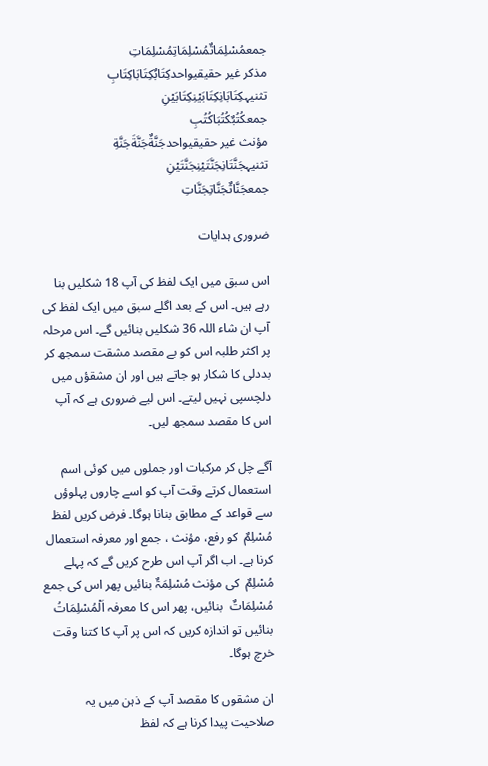جمعمُسْلِمَاتٌمُسْلِمَاتِمُسْلِمَاتِ
مذکر غیر حقیقیواحدكِتَابٌكِتَابَاكِتَابِ
تثنیہكِتَابَانِكِتَابَيْنِكِتَابَيْنِ
جمعكُتُبٌكُتُبَاكُتُبِ
مؤنث غیر حقیقیواحدجَنَّةٌجَنَّةَجَنَّةِ
تثنیہجَنَّتَانِجَنَّتَيْنِجَنَّتَيْنِ
جمعجَنَّاتٌجَنَّاتِجَنَّاتِ

ضروری ہدایات

اس سبق میں ایک لفظ کی آپ 18 شکلیں بنا رہے ہیں۔ اس کے بعد اگلے سبق میں ایک لفظ کی آپ ان شاء اللہ 36 شکلیں بنائیں گے۔ اس مرحلہ پر اکثر طلبہ اس کو بے مقصد مشقت سمجھ کر بددلی کا شکار ہو جاتے ہیں اور ان مشقؤں میں دلچسپی نہیں لیتے۔ اس لیے ضروری ہے کہ آپ اس کا مقصد سمجھ لیں۔

آگے چل کر مرکبات اور جملوں میں کوئی اسم استعمال کرتے وقت آپ کو اسے چاروں پہلوؤں سے قواعد کے مطابق بنانا ہوگا۔ فرض کریں لفظ مُسْلِمٌ  کو رفع، مؤنث ، جمع اور معرفہ استعمال کرنا ہے۔ اب اگر آپ اس طرح کریں گے کہ پہلے مُسْلِمٌ  کی مؤنث مُسْلِمَۃٌ بنائیں پھر اس کی جمع مُسْلِمَاتٌ  بنائیں، پھر اس کا معرفہ اَلْمُسْلِمَاتُ بنائیں تو اندازہ کریں کہ اس پر آپ کا کتنا وقت خرچ ہوگا۔

ان مشقوں کا مقصد آپ کے ذہن میں یہ صلاحیت پیدا کرنا ہے کہ لفظ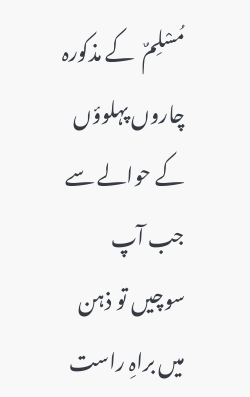مُسْلِمٌ  کے مذکورہ چاروں پہلوؤں کے حوالے سے جب آپ سوچیں تو ذہن میں براہِ راست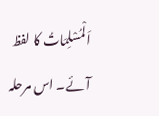اَلْمُسْلِمَاتُ کا لفظ آئے۔ اس مرحلہ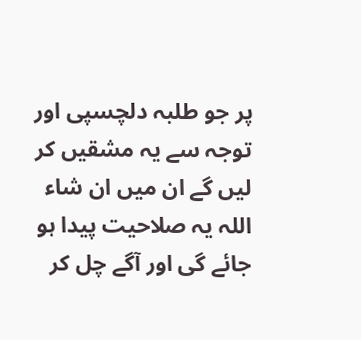پر جو طلبہ دلچسپی اور توجہ سے یہ مشقیں کر لیں گے ان میں ان شاء اللہ یہ صلاحیت پیدا ہو جائے گی اور آگے چل کر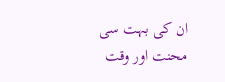ان کی بہت سی محنت اور وقت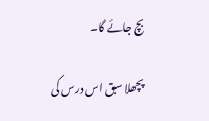بچ جائے گا۔

پچھلا سبق اس درس کی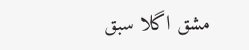مشق اگلا سبق